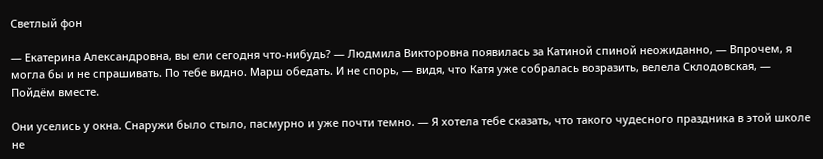Светлый фон

— Екатерина Александровна, вы ели сегодня что-нибудь? — Людмила Викторовна появилась за Катиной спиной неожиданно, — Впрочем, я могла бы и не спрашивать. По тебе видно. Марш обедать. И не спорь, — видя, что Катя уже собралась возразить, велела Склодовская, — Пойдём вместе.

Они уселись у окна. Снаружи было стыло, пасмурно и уже почти темно. — Я хотела тебе сказать, что такого чудесного праздника в этой школе не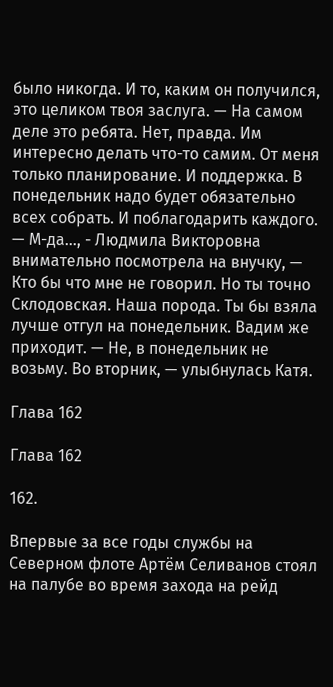было никогда. И то, каким он получился, это целиком твоя заслуга. — На самом деле это ребята. Нет, правда. Им интересно делать что-то самим. От меня только планирование. И поддержка. В понедельник надо будет обязательно всех собрать. И поблагодарить каждого. — М-да…, - Людмила Викторовна внимательно посмотрела на внучку, — Кто бы что мне не говорил. Но ты точно Склодовская. Наша порода. Ты бы взяла лучше отгул на понедельник. Вадим же приходит. — Не, в понедельник не возьму. Во вторник, — улыбнулась Катя.

Глава 162

Глава 162

162.

Впервые за все годы службы на Северном флоте Артём Селиванов стоял на палубе во время захода на рейд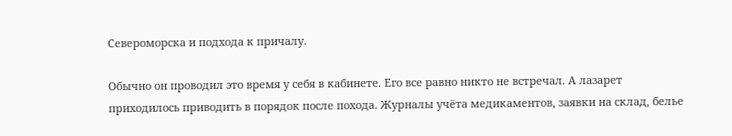Североморска и подхода к причалу.

Обычно он проводил это время у себя в кабинете. Его все равно никто не встречал. А лазарет приходилось приводить в порядок после похода. Журналы учёта медикаментов, заявки на склад, белье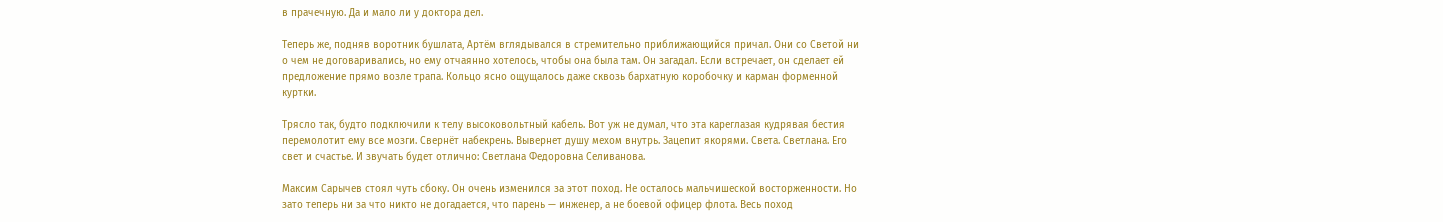в прачечную. Да и мало ли у доктора дел.

Теперь же, подняв воротник бушлата, Артём вглядывался в стремительно приближающийся причал. Они со Светой ни о чем не договаривались, но ему отчаянно хотелось, чтобы она была там. Он загадал. Если встречает, он сделает ей предложение прямо возле трапа. Кольцо ясно ощущалось даже сквозь бархатную коробочку и карман форменной куртки.

Трясло так, будто подключили к телу высоковольтный кабель. Вот уж не думал, что эта кареглазая кудрявая бестия перемолотит ему все мозги. Свернёт набекрень. Вывернет душу мехом внутрь. Зацепит якорями. Света. Светлана. Его свет и счастье. И звучать будет отлично: Светлана Федоровна Селиванова.

Максим Сарычев стоял чуть сбоку. Он очень изменился за этот поход. Не осталось мальчишеской восторженности. Но зато теперь ни за что никто не догадается, что парень — инженер, а не боевой офицер флота. Весь поход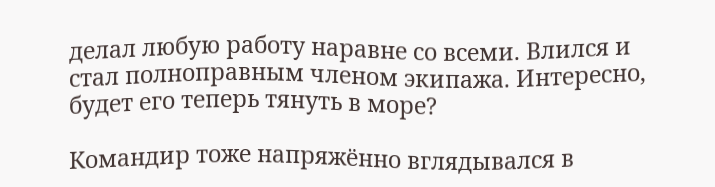делал любую работу наравне со всеми. Влился и стал полноправным членом экипажа. Интересно, будет его теперь тянуть в море?

Командир тоже напряжённо вглядывался в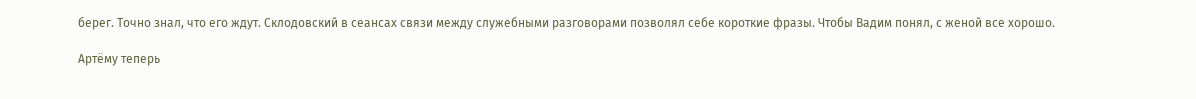берег. Точно знал, что его ждут. Склодовский в сеансах связи между служебными разговорами позволял себе короткие фразы. Чтобы Вадим понял, с женой все хорошо.

Артёму теперь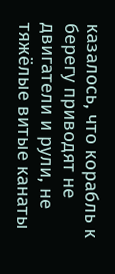казалось, что корабль к берегу приводят не двигатели и рули, не тяжёлые витые канаты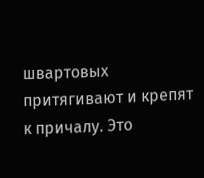швартовых притягивают и крепят к причалу. Это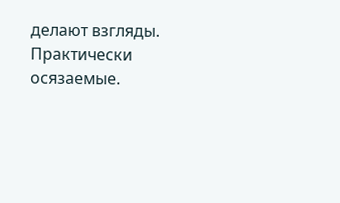делают взгляды. Практически осязаемые.